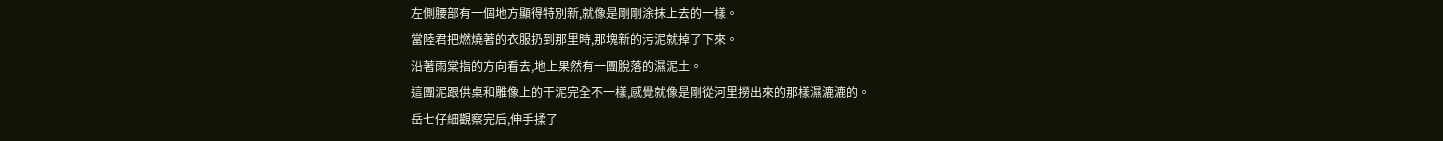左側腰部有一個地方顯得特別新,就像是剛剛涂抹上去的一樣。
當陸君把燃燒著的衣服扔到那里時,那塊新的污泥就掉了下來。
沿著雨棠指的方向看去,地上果然有一團脫落的濕泥土。
這團泥跟供桌和雕像上的干泥完全不一樣,感覺就像是剛從河里撈出來的那樣濕漉漉的。
岳七仔細觀察完后,伸手揉了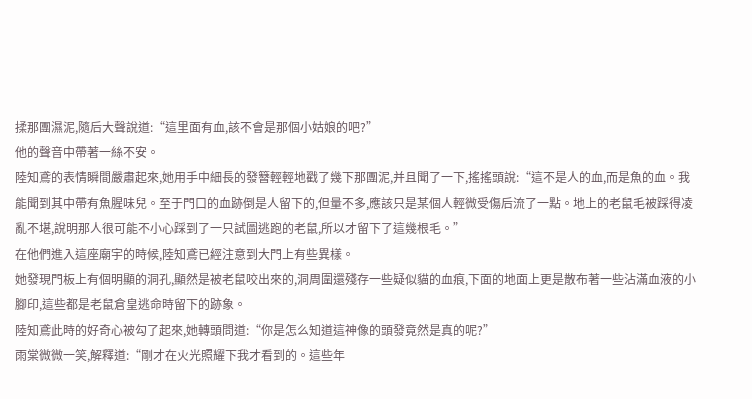揉那團濕泥,隨后大聲說道:“這里面有血,該不會是那個小姑娘的吧?”
他的聲音中帶著一絲不安。
陸知鳶的表情瞬間嚴肅起來,她用手中細長的發簪輕輕地戳了幾下那團泥,并且聞了一下,搖搖頭說:“這不是人的血,而是魚的血。我能聞到其中帶有魚腥味兒。至于門口的血跡倒是人留下的,但量不多,應該只是某個人輕微受傷后流了一點。地上的老鼠毛被踩得凌亂不堪,說明那人很可能不小心踩到了一只試圖逃跑的老鼠,所以才留下了這幾根毛。”
在他們進入這座廟宇的時候,陸知鳶已經注意到大門上有些異樣。
她發現門板上有個明顯的洞孔,顯然是被老鼠咬出來的,洞周圍還殘存一些疑似貓的血痕,下面的地面上更是散布著一些沾滿血液的小腳印,這些都是老鼠倉皇逃命時留下的跡象。
陸知鳶此時的好奇心被勾了起來,她轉頭問道:“你是怎么知道這神像的頭發竟然是真的呢?”
雨棠微微一笑,解釋道:“剛才在火光照耀下我才看到的。這些年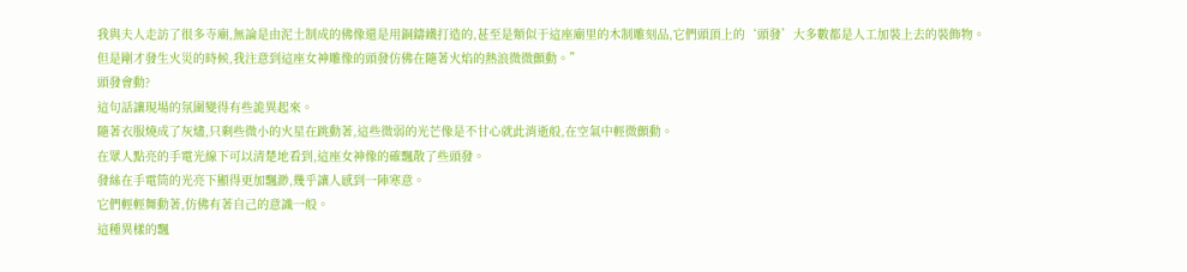我與夫人走訪了很多寺廟,無論是由泥土制成的佛像還是用銅鑄鐵打造的,甚至是類似于這座廟里的木制雕刻品,它們頭頂上的‘頭發’大多數都是人工加裝上去的裝飾物。但是剛才發生火災的時候,我注意到這座女神雕像的頭發仿佛在隨著火焰的熱浪微微顫動。”
頭發會動?
這句話讓現場的氛圍變得有些詭異起來。
隨著衣服燒成了灰燼,只剩些微小的火星在跳動著,這些微弱的光芒像是不甘心就此消逝般,在空氣中輕微顫動。
在眾人點亮的手電光線下可以清楚地看到,這座女神像的確飄散了些頭發。
發絲在手電筒的光亮下顯得更加飄渺,幾乎讓人感到一陣寒意。
它們輕輕舞動著,仿佛有著自己的意識一般。
這種異樣的飄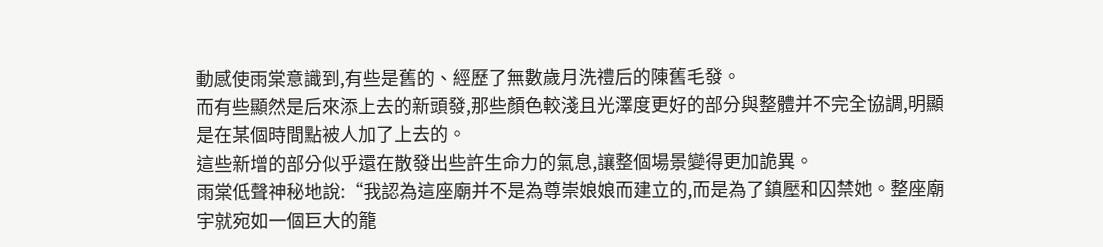動感使雨棠意識到,有些是舊的、經歷了無數歲月洗禮后的陳舊毛發。
而有些顯然是后來添上去的新頭發,那些顏色較淺且光澤度更好的部分與整體并不完全協調,明顯是在某個時間點被人加了上去的。
這些新增的部分似乎還在散發出些許生命力的氣息,讓整個場景變得更加詭異。
雨棠低聲神秘地說:“我認為這座廟并不是為尊崇娘娘而建立的,而是為了鎮壓和囚禁她。整座廟宇就宛如一個巨大的籠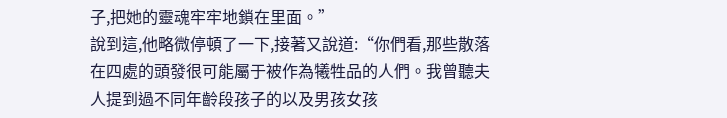子,把她的靈魂牢牢地鎖在里面。”
說到這,他略微停頓了一下,接著又說道:“你們看,那些散落在四處的頭發很可能屬于被作為犧牲品的人們。我曾聽夫人提到過不同年齡段孩子的以及男孩女孩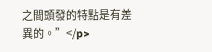之間頭發的特點是有差異的。”</p>